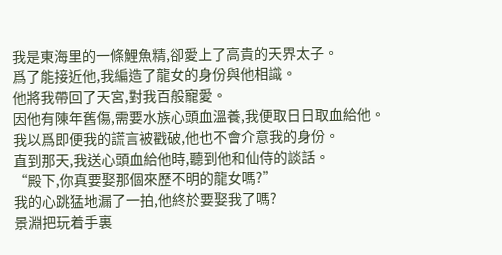我是東海里的一條鯉魚精,卻愛上了高貴的天界太子。
爲了能接近他,我編造了龍女的身份與他相識。
他將我帶回了天宮,對我百般寵愛。
因他有陳年舊傷,需要水族心頭血溫養,我便取日日取血給他。
我以爲即便我的謊言被戳破,他也不會介意我的身份。
直到那天,我送心頭血給他時,聽到他和仙侍的談話。
“殿下,你真要娶那個來歷不明的龍女嗎?”
我的心跳猛地漏了一拍,他終於要娶我了嗎?
景淵把玩着手裏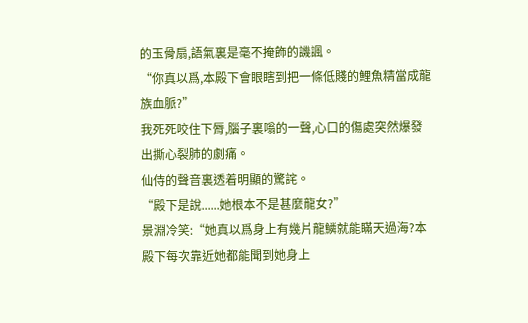的玉骨扇,語氣裏是毫不掩飾的譏諷。
“你真以爲,本殿下會眼瞎到把一條低賤的鯉魚精當成龍族血脈?”
我死死咬住下脣,腦子裏嗡的一聲,心口的傷處突然爆發出撕心裂肺的劇痛。
仙侍的聲音裏透着明顯的驚詫。
“殿下是說......她根本不是甚麼龍女?”
景淵冷笑:“她真以爲身上有幾片龍鱗就能瞞天過海?本殿下每次靠近她都能聞到她身上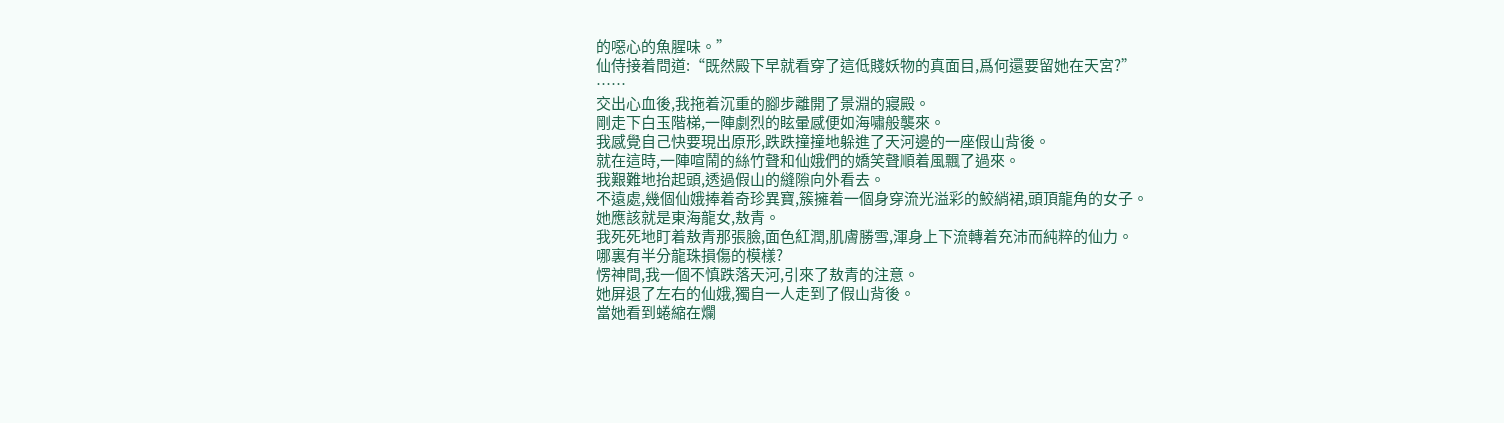的噁心的魚腥味。”
仙侍接着問道:“既然殿下早就看穿了這低賤妖物的真面目,爲何還要留她在天宮?”
……
交出心血後,我拖着沉重的腳步離開了景淵的寢殿。
剛走下白玉階梯,一陣劇烈的眩暈感便如海嘯般襲來。
我感覺自己快要現出原形,跌跌撞撞地躲進了天河邊的一座假山背後。
就在這時,一陣喧鬧的絲竹聲和仙娥們的嬌笑聲順着風飄了過來。
我艱難地抬起頭,透過假山的縫隙向外看去。
不遠處,幾個仙娥捧着奇珍異寶,簇擁着一個身穿流光溢彩的鮫綃裙,頭頂龍角的女子。
她應該就是東海龍女,敖青。
我死死地盯着敖青那張臉,面色紅潤,肌膚勝雪,渾身上下流轉着充沛而純粹的仙力。
哪裏有半分龍珠損傷的模樣?
愣神間,我一個不慎跌落天河,引來了敖青的注意。
她屏退了左右的仙娥,獨自一人走到了假山背後。
當她看到蜷縮在爛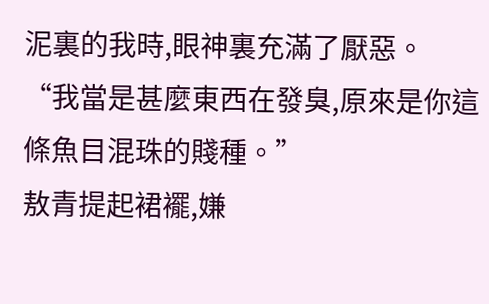泥裏的我時,眼神裏充滿了厭惡。
“我當是甚麼東西在發臭,原來是你這條魚目混珠的賤種。”
敖青提起裙襬,嫌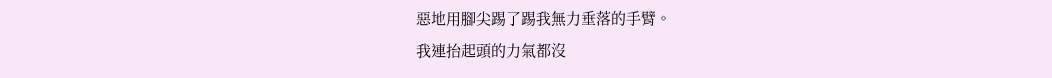惡地用腳尖踢了踢我無力垂落的手臂。
我連抬起頭的力氣都沒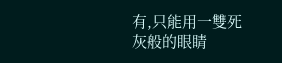有,只能用一雙死灰般的眼睛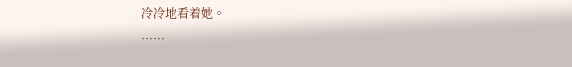冷冷地看着她。
……